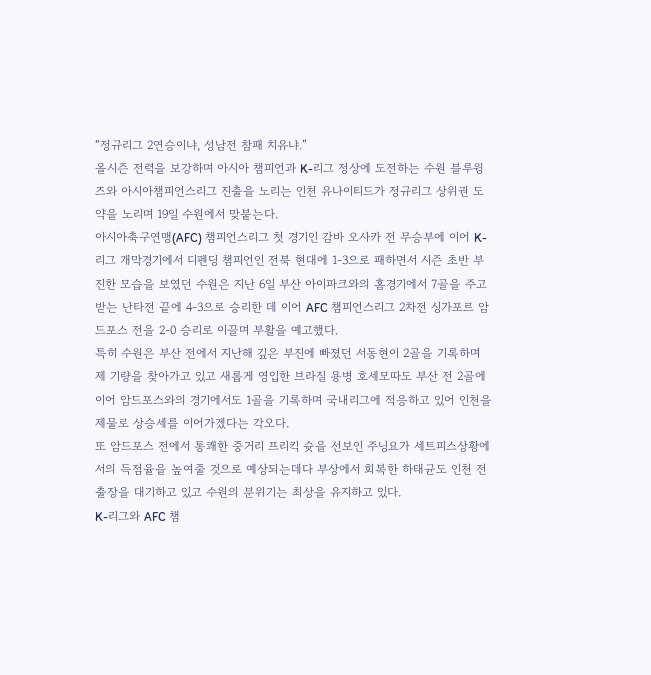“정규리그 2연승이냐, 성남전 참패 치유냐.”
올시즌 전력을 보강하며 아시아 챔피언과 K-리그 정상에 도전하는 수원 블루윙즈와 아시아챔피언스리그 진출을 노리는 인천 유나이티드가 정규리그 상위권 도약을 노리며 19일 수원에서 맞붙는다.
아시아축구연맹(AFC) 챔피언스리그 첫 경기인 감바 오사카 전 무승부에 이어 K-리그 개막경기에서 디펜딩 챔피언인 전북 현대에 1-3으로 패하면서 시즌 초반 부진한 모습을 보였던 수원은 지난 6일 부산 아이파크와의 홈경기에서 7골을 주고받는 난타전 끝에 4-3으로 승리한 데 이어 AFC 챔피언스리그 2차전 싱가포르 암드포스 전을 2-0 승리로 이끌며 부활을 예고했다.
특히 수원은 부산 전에서 지난해 깊은 부진에 빠졌던 서동현이 2골을 기록하며 제 기량을 찾아가고 있고 새롭게 영입한 브라질 용병 호세모따도 부산 전 2골에 이어 암드포스와의 경기에서도 1골을 기록하며 국내리그에 적응하고 있어 인천을 제물로 상승세를 이어가겠다는 각오다.
또 암드포스 전에서 통쾌한 중거리 프리킥 슛을 선보인 주닝요가 세트피스상황에서의 득점율을 높여줄 것으로 예상되는데다 부상에서 회복한 하태균도 인천 전 출장을 대기하고 있고 수원의 분위기는 최상을 유지하고 있다.
K-리그와 AFC 챔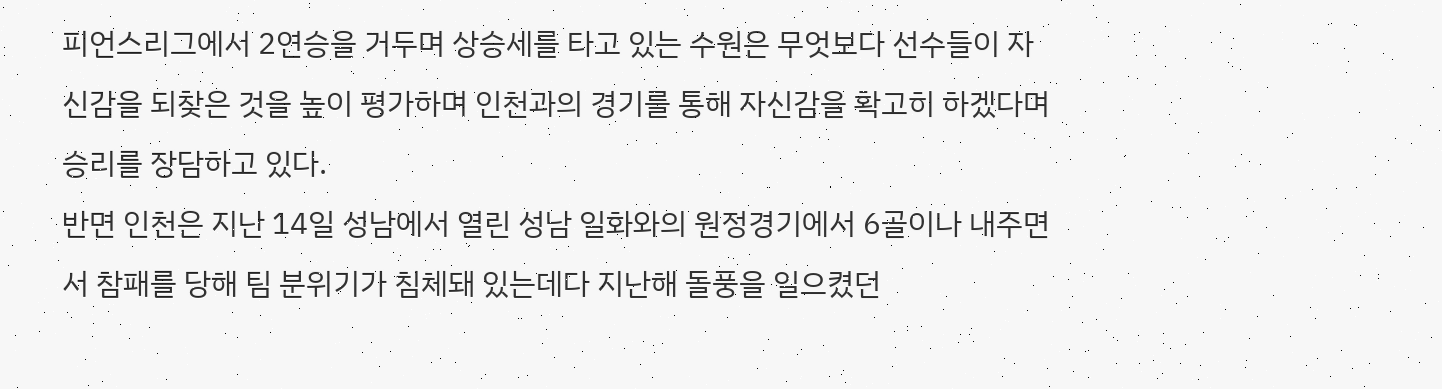피언스리그에서 2연승을 거두며 상승세를 타고 있는 수원은 무엇보다 선수들이 자신감을 되찾은 것을 높이 평가하며 인천과의 경기를 통해 자신감을 확고히 하겠다며 승리를 장담하고 있다.
반면 인천은 지난 14일 성남에서 열린 성남 일화와의 원정경기에서 6골이나 내주면서 참패를 당해 팀 분위기가 침체돼 있는데다 지난해 돌풍을 일으켰던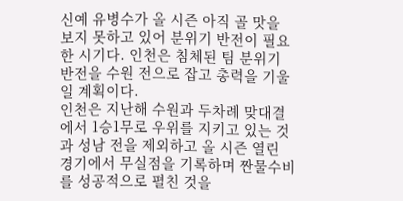신예 유병수가 올 시즌 아직 골 맛을 보지 못하고 있어 분위기 반전이 필요한 시기다. 인천은 침체된 팀 분위기 반전을 수원 전으로 잡고 총력을 기울일 계획이다.
인천은 지난해 수원과 두차례 맞대결에서 1승1무로 우위를 지키고 있는 것과 성남 전을 제외하고 올 시즌 열린 경기에서 무실점을 기록하며 짠물수비를 성공적으로 펼친 것을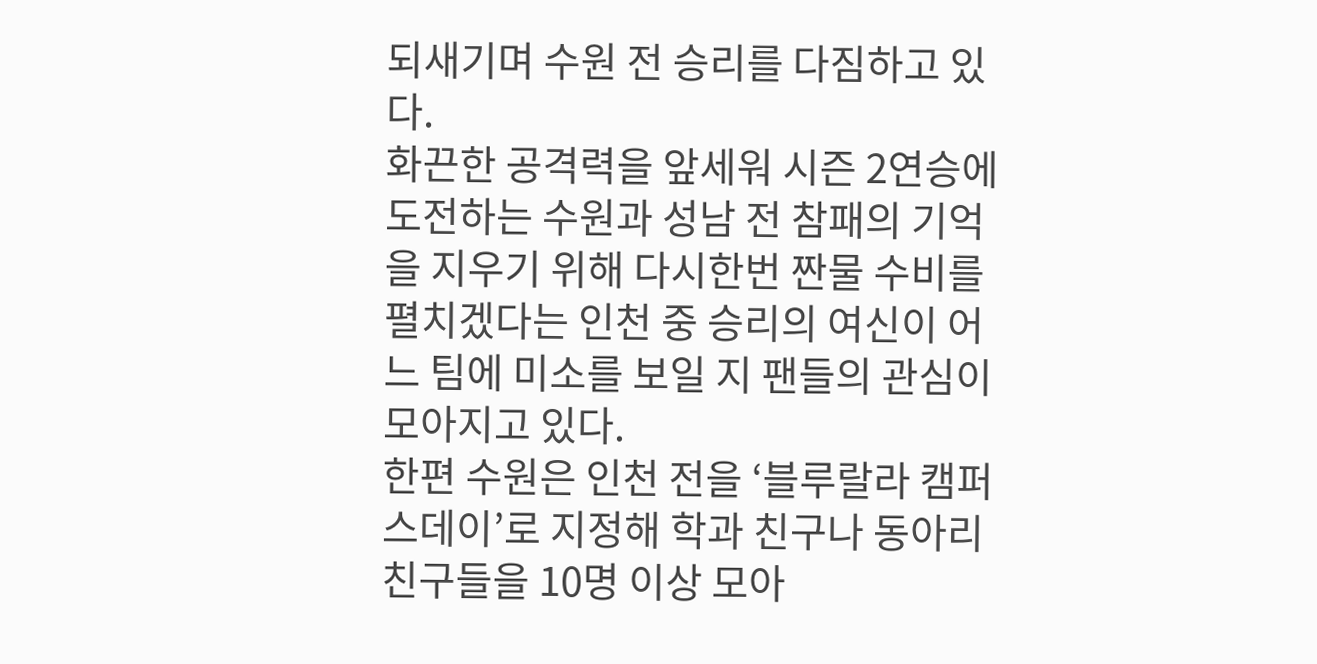되새기며 수원 전 승리를 다짐하고 있다.
화끈한 공격력을 앞세워 시즌 2연승에 도전하는 수원과 성남 전 참패의 기억을 지우기 위해 다시한번 짠물 수비를 펼치겠다는 인천 중 승리의 여신이 어느 팀에 미소를 보일 지 팬들의 관심이 모아지고 있다.
한편 수원은 인천 전을 ‘블루랄라 캠퍼스데이’로 지정해 학과 친구나 동아리 친구들을 10명 이상 모아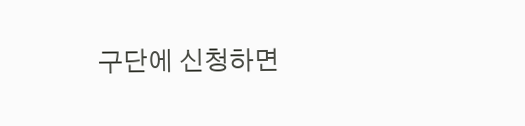구단에 신청하면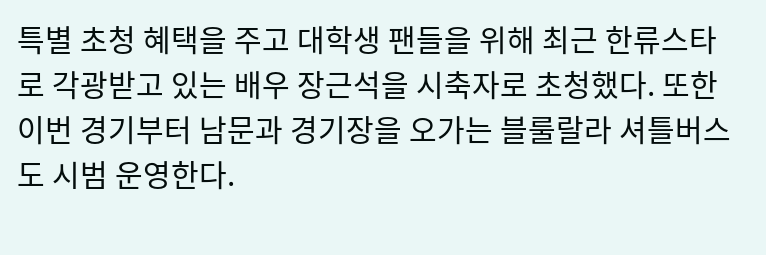특별 초청 혜택을 주고 대학생 팬들을 위해 최근 한류스타로 각광받고 있는 배우 장근석을 시축자로 초청했다. 또한 이번 경기부터 남문과 경기장을 오가는 블룰랄라 셔틀버스도 시범 운영한다.